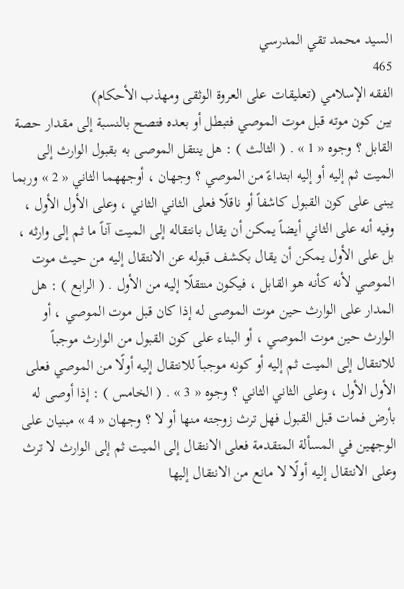السيد محمد تقي المدرسي
465
الفقه الإسلامي (تعليقات على العروة الوثقى ومهذب الأحكام)
بين كون موته قبل موت الموصي فتبطل أو بعده فتصح بالنسبة إلى مقدار حصة القابل ؟ وجوه « 1 » . ( الثالث ) : هل ينتقل الموصى به بقبول الوارث إلى الميت ثم إليه أو إليه ابتداءً من الموصي ؟ وجهان ، أوجههما الثاني « 2 » وربما يبنى على كون القبول كاشفاً أو ناقلًا فعلى الثاني الثاني ، وعلى الأول الأول ، وفيه أنه على الثاني أيضاً يمكن أن يقال بانتقاله إلى الميت آناً ما ثم إلى وارثه ، بل على الأول يمكن أن يقال بكشف قبوله عن الانتقال إليه من حيث موت الموصي لأنه كأنه هو القابل ، فيكون منتقلًا إليه من الأول . ( الرابع ) : هل المدار على الوارث حين موت الموصى له إذا كان قبل موت الموصي ، أو الوارث حين موت الموصي ، أو البناء على كون القبول من الوارث موجباً للانتقال إلى الميت ثم إليه أو كونه موجباً للانتقال إليه أولًا من الموصي فعلى الأول الأول ، وعلى الثاني الثاني ؟ وجوه « 3 » . ( الخامس ) : إذا أوصى له بأرض فمات قبل القبول فهل ترث زوجته منها أو لا ؟ وجهان « 4 » مبنيان على الوجهين في المسألة المتقدمة فعلى الانتقال إلى الميت ثم إلى الوارث لا ترث وعلى الانتقال إليه أولًا لا مانع من الانتقال إليها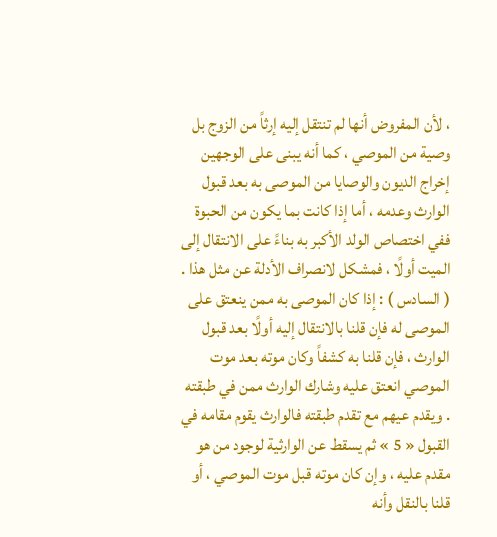، لأن المفروض أنها لم تنتقل إليه إرثاً من الزوج بل وصية من الموصي ، كما أنه يبنى على الوجهين إخراج الديون والوصايا من الموصى به بعد قبول الوارث وعدمه ، أما إذا كانت بما يكون من الحبوة ففي اختصاص الولد الأكبر به بناءً على الانتقال إلى الميت أولًا ، فمشكل لانصراف الأدلة عن مثل هذا . ( السادس ) : إذا كان الموصى به ممن ينعتق على الموصى له فإن قلنا بالانتقال إليه أولًا بعد قبول الوارث ، فإن قلنا به كشفاً وكان موته بعد موت الموصي انعتق عليه وشارك الوارث ممن في طبقته . ويقدم عيهم مع تقدم طبقته فالوارث يقوم مقامه في القبول « 5 » ثم يسقط عن الوارثية لوجود من هو مقدم عليه ، وإن كان موته قبل موت الموصي ، أو قلنا بالنقل وأنه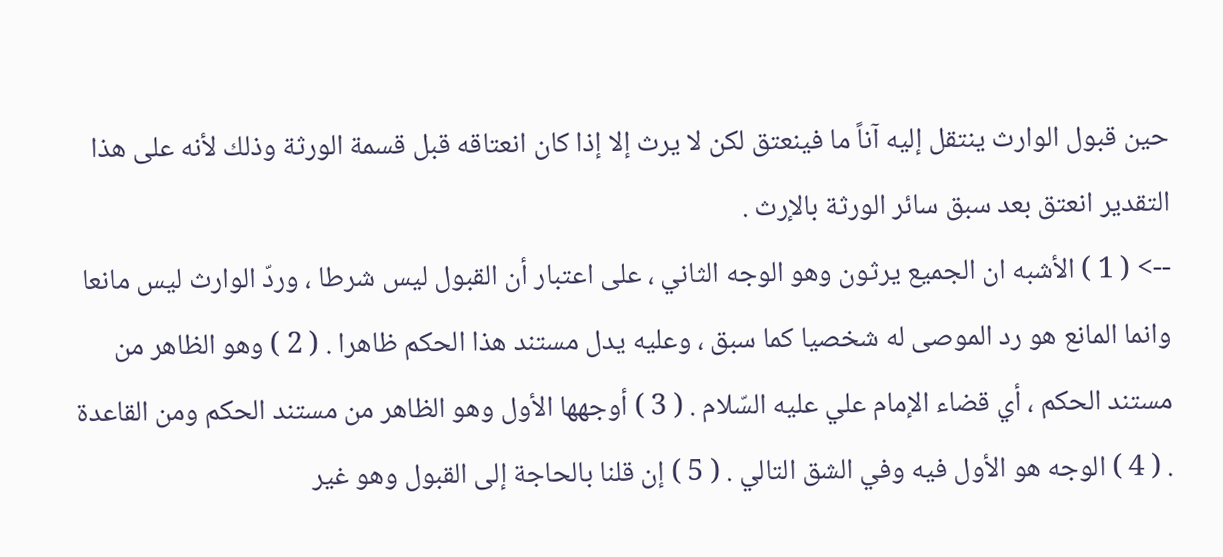حين قبول الوارث ينتقل إليه آناً ما فينعتق لكن لا يرث إلا إذا كان انعتاقه قبل قسمة الورثة وذلك لأنه على هذا التقدير انعتق بعد سبق سائر الورثة بالإرث .
--> ( 1 ) الأشبه ان الجميع يرثون وهو الوجه الثاني ، على اعتبار أن القبول ليس شرطا ، وردّ الوارث ليس مانعا وانما المانع هو رد الموصى له شخصيا كما سبق ، وعليه يدل مستند هذا الحكم ظاهرا . ( 2 ) وهو الظاهر من مستند الحكم ، أي قضاء الإمام علي عليه السّلام . ( 3 ) أوجهها الأول وهو الظاهر من مستند الحكم ومن القاعدة . ( 4 ) الوجه هو الأول فيه وفي الشق التالي . ( 5 ) إن قلنا بالحاجة إلى القبول وهو غير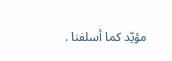مؤيّد كما أسلفنا .